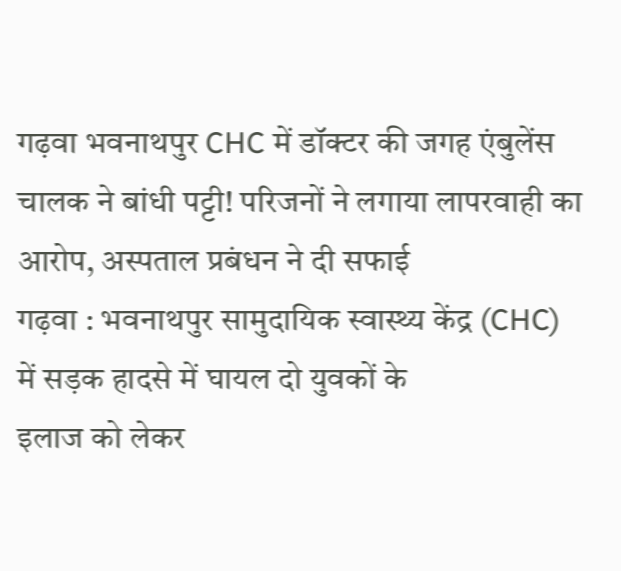गढ़वा भवनाथपुर CHC में डॉक्टर की जगह एंबुलेंस चालक ने बांधी पट्टी! परिजनों ने लगाया लापरवाही का आरोप, अस्पताल प्रबंधन ने दी सफाई
गढ़वा : भवनाथपुर सामुदायिक स्वास्थ्य केंद्र (CHC)
में सड़क हादसे में घायल दो युवकों के
इलाज को लेकर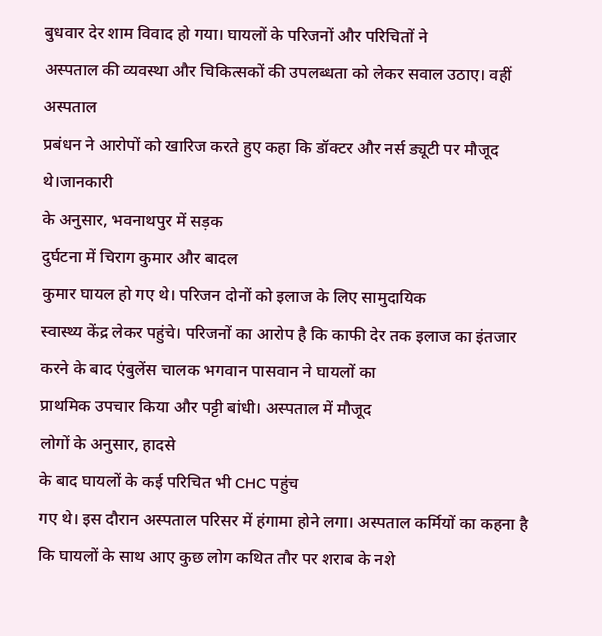बुधवार देर शाम विवाद हो गया। घायलों के परिजनों और परिचितों ने
अस्पताल की व्यवस्था और चिकित्सकों की उपलब्धता को लेकर सवाल उठाए। वहीं अस्पताल
प्रबंधन ने आरोपों को खारिज करते हुए कहा कि डॉक्टर और नर्स ड्यूटी पर मौजूद थे।जानकारी
के अनुसार, भवनाथपुर में सड़क
दुर्घटना में चिराग कुमार और बादल
कुमार घायल हो गए थे। परिजन दोनों को इलाज के लिए सामुदायिक
स्वास्थ्य केंद्र लेकर पहुंचे। परिजनों का आरोप है कि काफी देर तक इलाज का इंतजार
करने के बाद एंबुलेंस चालक भगवान पासवान ने घायलों का
प्राथमिक उपचार किया और पट्टी बांधी। अस्पताल में मौजूद
लोगों के अनुसार, हादसे
के बाद घायलों के कई परिचित भी CHC पहुंच
गए थे। इस दौरान अस्पताल परिसर में हंगामा होने लगा। अस्पताल कर्मियों का कहना है
कि घायलों के साथ आए कुछ लोग कथित तौर पर शराब के नशे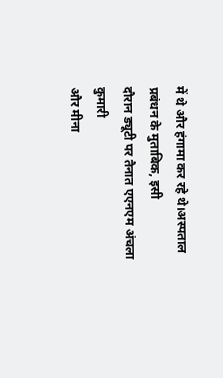में थे और हंगामा कर रहे थे।अस्पताल
प्रबंधन के मुताबिक, इसी
दौरान ड्यूटी पर तैनात एएनएम अंचला कुमारी
और मीना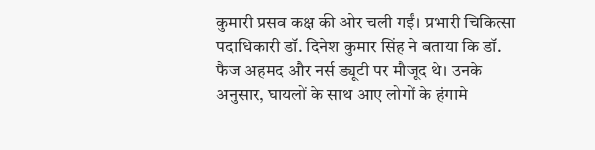कुमारी प्रसव कक्ष की ओर चली गईं। प्रभारी चिकित्सा
पदाधिकारी डॉ. दिनेश कुमार सिंह ने बताया कि डॉ. फैज अहमद और नर्स ड्यूटी पर मौजूद थे। उनके अनुसार, घायलों के साथ आए लोगों के हंगामे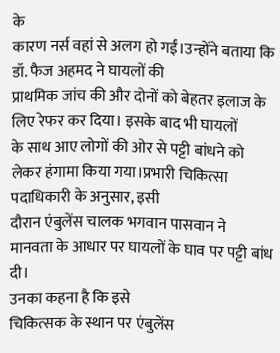के
कारण नर्स वहां से अलग हो गईं।उन्होंने बताया कि डॉ. फैज अहमद ने घायलों की
प्राथमिक जांच की और दोनों को बेहतर इलाज के लिए रेफर कर दिया। इसके बाद भी घायलों
के साथ आए लोगों की ओर से पट्टी बांधने को लेकर हंगामा किया गया।प्रभारी चिकित्सा
पदाधिकारी के अनुसार, इसी
दौरान एंबुलेंस चालक भगवान पासवान ने
मानवता के आधार पर घायलों के घाव पर पट्टी बांध दी।
उनका कहना है कि इसे
चिकित्सक के स्थान पर एंबुलेंस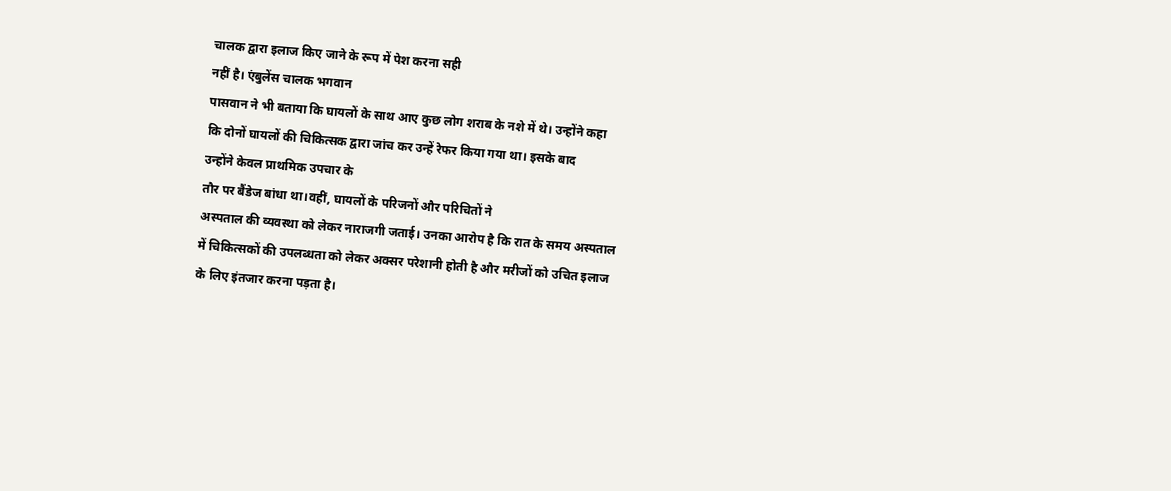चालक द्वारा इलाज किए जाने के रूप में पेश करना सही
नहीं है। एंबुलेंस चालक भगवान
पासवान ने भी बताया कि घायलों के साथ आए कुछ लोग शराब के नशे में थे। उन्होंने कहा
कि दोनों घायलों की चिकित्सक द्वारा जांच कर उन्हें रेफर किया गया था। इसके बाद
उन्होंने केवल प्राथमिक उपचार के
तौर पर बैंडेज बांधा था।वहीं, घायलों के परिजनों और परिचितों ने
अस्पताल की व्यवस्था को लेकर नाराजगी जताई। उनका आरोप है कि रात के समय अस्पताल
में चिकित्सकों की उपलब्धता को लेकर अक्सर परेशानी होती है और मरीजों को उचित इलाज
के लिए इंतजार करना पड़ता है।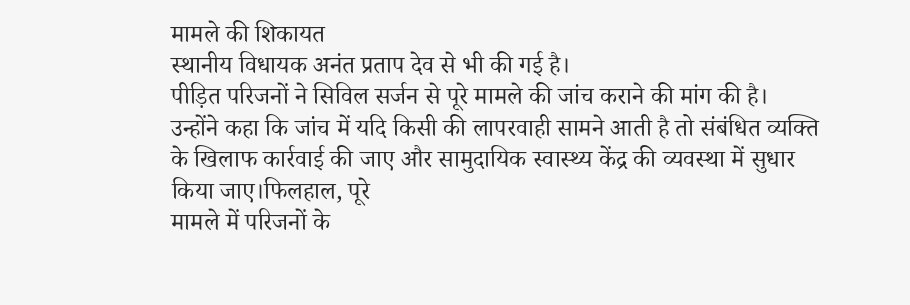मामले की शिकायत
स्थानीय विधायक अनंत प्रताप देव से भी की गई है।
पीड़ित परिजनों ने सिविल सर्जन से पूरे मामले की जांच कराने की मांग की है।
उन्होंने कहा कि जांच में यदि किसी की लापरवाही सामने आती है तो संबंधित व्यक्ति
के खिलाफ कार्रवाई की जाए और सामुदायिक स्वास्थ्य केंद्र की व्यवस्था में सुधार
किया जाए।फिलहाल, पूरे
मामले में परिजनों के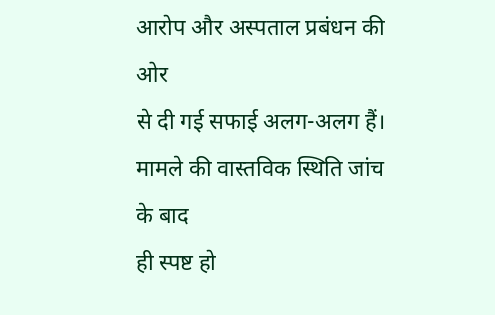आरोप और अस्पताल प्रबंधन की ओर
से दी गई सफाई अलग-अलग हैं। मामले की वास्तविक स्थिति जांच के बाद
ही स्पष्ट हो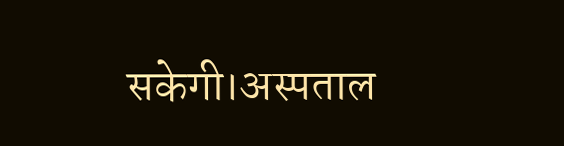सकेगी।अस्पताल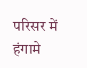परिसर में
हंगामे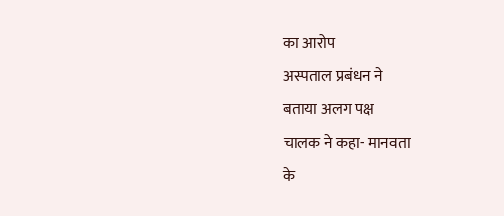का आरोप
अस्पताल प्रबंधन ने
बताया अलग पक्ष
चालक ने कहा- मानवता
के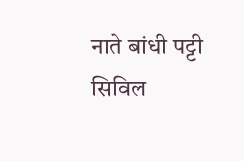नाते बांधी पट्टी
सिविल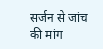सर्जन से जांच
की मांग